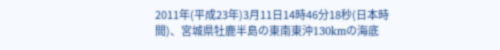2011年(平成23年)3月11日14時46分18秒(日本時間)、宮城県牡鹿半島の東南東沖130kmの海底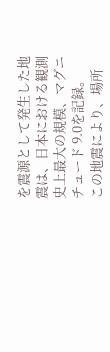を震源として発生した地震は、日本における観測史上最大の規模、マグニチュード 9.0を記録。
この地震により、場所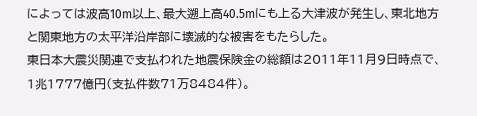によっては波高10m以上、最大遡上高40.5mにも上る大津波が発生し、東北地方と関東地方の太平洋沿岸部に壊滅的な被害をもたらした。
東日本大震災関連で支払われた地震保険金の総額は2011年11月9日時点で、1兆1777億円(支払件数71万8484件)。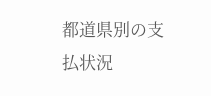都道県別の支払状況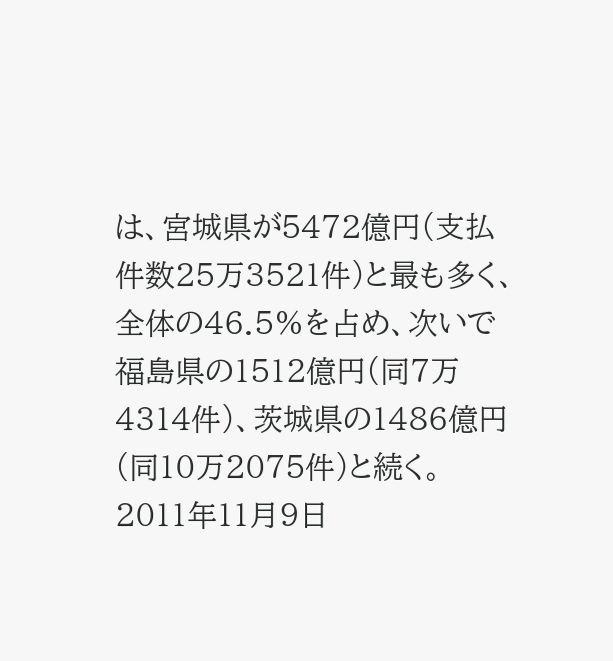は、宮城県が5472億円(支払件数25万3521件)と最も多く、全体の46.5%を占め、次いで福島県の1512億円(同7万4314件)、茨城県の1486億円(同10万2075件)と続く。
2011年11月9日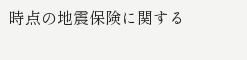時点の地震保険に関する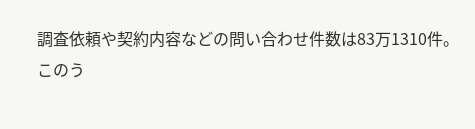調査依頼や契約内容などの問い合わせ件数は83万1310件。
このう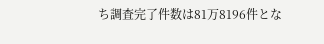ち調査完了件数は81万8196件とな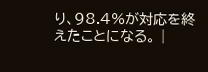り、98.4%が対応を終えたことになる。 |